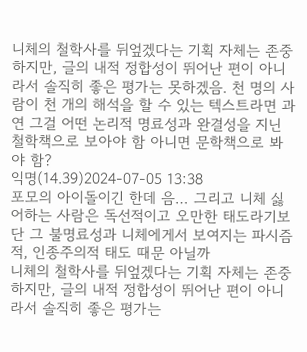니체의 철학사를 뒤엎겠다는 기획 자체는 존중하지만, 글의 내적 정합성이 뛰어난 편이 아니라서 솔직히 좋은 평가는 못하겠음. 천 명의 사람이 천 개의 해석을 할 수 있는 텍스트라면 과연 그걸 어떤 논리적 명료성과 완결성을 지닌 철학책으로 보아야 함 아니면 문학책으로 봐야 함?
익명(14.39)2024-07-05 13:38
포모의 아이돌이긴 한데 음… 그리고 니체 싫어하는 사람은 독선적이고 오만한 태도라기보단 그 불명료성과 니체에게서 보여지는 파시즘적, 인종주의적 태도 때문 아닐까
니체의 철학사를 뒤엎겠다는 기획 자체는 존중하지만, 글의 내적 정합성이 뛰어난 편이 아니라서 솔직히 좋은 평가는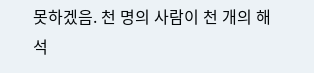못하겠음. 천 명의 사람이 천 개의 해석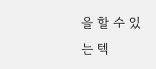을 할 수 있는 텍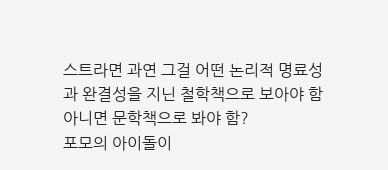스트라면 과연 그걸 어떤 논리적 명료성과 완결성을 지닌 철학책으로 보아야 함 아니면 문학책으로 봐야 함?
포모의 아이돌이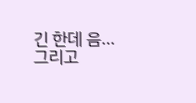긴 한데 음… 그리고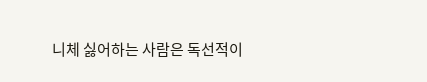니체 싫어하는 사람은 독선적이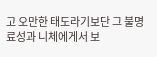고 오만한 태도라기보단 그 불명료성과 니체에게서 보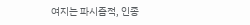여지는 파시즘적, 인종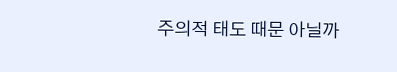주의적 태도 때문 아닐까